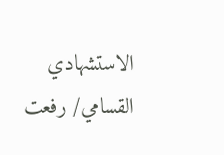الاستشهادي القسامي/ رفعت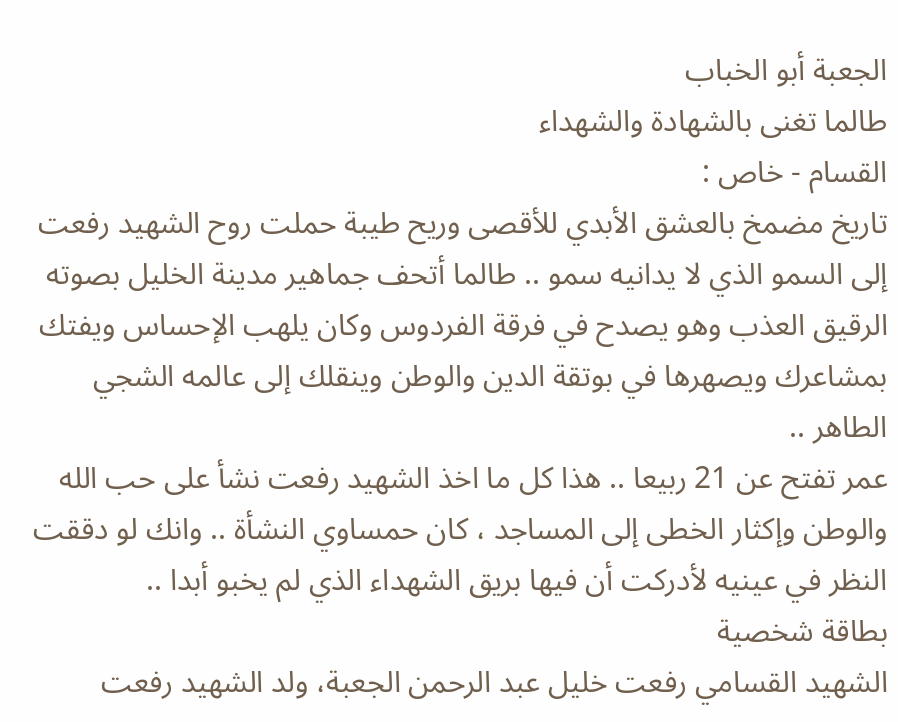الجعبة أبو الخباب
طالما تغنى بالشهادة والشهداء
القسام - خاص :
تاريخ مضمخ بالعشق الأبدي للأقصى وريح طيبة حملت روح الشهيد رفعت إلى السمو الذي لا يدانيه سمو .. طالما أتحف جماهير مدينة الخليل بصوته الرقيق العذب وهو يصدح في فرقة الفردوس وكان يلهب الإحساس ويفتك بمشاعرك ويصهرها في بوتقة الدين والوطن وينقلك إلى عالمه الشجي الطاهر ..
عمر تفتح عن 21 ربيعا .. هذا كل ما اخذ الشهيد رفعت نشأ على حب الله والوطن وإكثار الخطى إلى المساجد ، كان حمساوي النشأة .. وانك لو دققت النظر في عينيه لأدركت أن فيها بريق الشهداء الذي لم يخبو أبدا ..
بطاقة شخصية
الشهيد القسامي رفعت خليل عبد الرحمن الجعبة، ولد الشهيد رفعت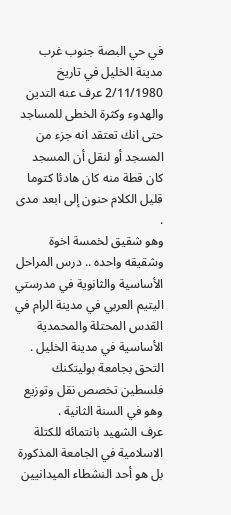في حي البصة جنوب غرب مدينة الخليل في تاريخ 2/11/1980 عرف عنه التدين والهدوء وكثرة الخطى للمساجد حتى انك تعتقد انه جزء من المسجد أو لنقل أن المسجد كان قطة منه كان هادئا كتوما قليل الكلام حنون إلى ابعد مدى .
وهو شقيق لخمسة اخوة وشقيقه واحده .. درس المراحل الأساسية والثانوية في مدرستي اليتيم العربي في مدينة الرام في القدس المحتلة والمحمدية الأساسية في مدينة الخليل .
التحق بجامعة بوليتكنك فلسطين تخصص نقل وتوزيع وهو في السنة الثانية .
عرف الشهيد بانتمائه للكتلة الاسلامية في الجامعة المذكورة بل هو أحد النشطاء الميدانيين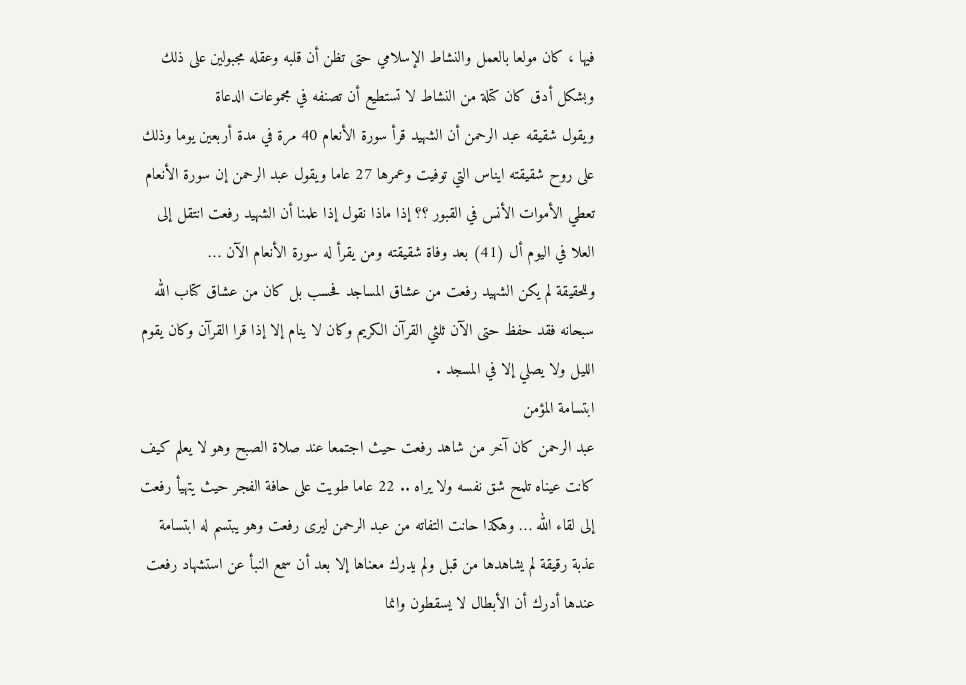فيها ، كان مولعا بالعمل والنشاط الإسلامي حتى تظن أن قلبه وعقله مجبولين على ذلك وبشكل أدق كان كتلة من النشاط لا تستطيع أن تصنفه في مجموعات الدعاة
ويقول شقيقه عبد الرحمن أن الشهيد قرأ سورة الأنعام 40 مرة في مدة أربعين يوما وذلك على روح شقيقته ايناس التي توفيت وعمرها 27 عاما ويقول عبد الرحمن إن سورة الأنعام تعطي الأموات الأنس في القبور ؟؟ إذا ماذا نقول إذا علمنا أن الشهيد رفعت انتقل إلى العلا في اليوم أل (41) بعد وفاة شقيقته ومن يقرأ له سورة الأنعام الآن …
وللحقيقة لم يكن الشهيد رفعت من عشاق المساجد فحسب بل كان من عشاق كتاب الله سبحانه فقد حفظ حتى الآن ثلثي القرآن الكريم وكان لا ينام إلا إذا قرا القرآن وكان يقوم الليل ولا يصلي إلا في المسجد .
ابتسامة المؤمن
عبد الرحمن كان آخر من شاهد رفعت حيث اجتمعا عند صلاة الصبح وهو لا يعلم كيف كانت عيناه تلمح شق نفسه ولا يراه .. 22 عاما طويت على حافة الفجر حيث يتهيأ رفعت إلى لقاء الله … وهكذا حانت التفاته من عبد الرحمن ليرى رفعت وهو يبتسم له ابتسامة عذبة رقيقة لم يشاهدها من قبل ولم يدرك معناها إلا بعد أن سمع النبأ عن استشهاد رفعت عندها أدرك أن الأبطال لا يسقطون وانما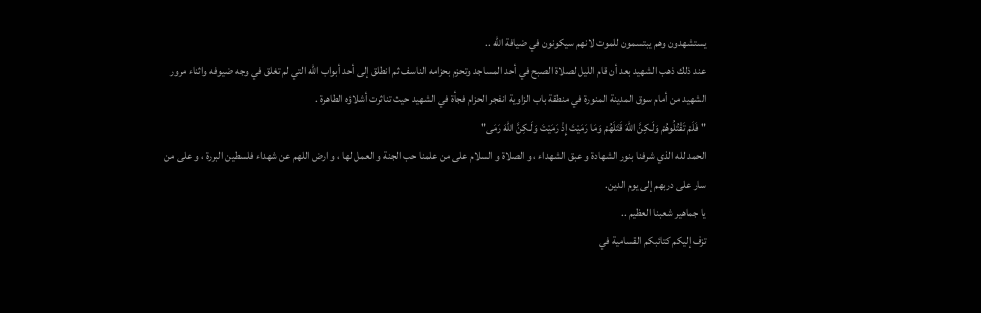يستشهدون وهم يبتسمون للموت لانهم سيكونون في ضيافة الله ..
عند ذلك ذهب الشهيد بعد أن قام الليل لصلاة الصبح في أحد المساجد وتحزم بحزامه الناسف ثم انطلق إلى أحد أبواب الله التي لم تغلق في وجه ضيوفه واثناء مرور الشهيد من أمام سوق المدينة المنورة في منطقة باب الزاوية انفجر الحزام فجأة في الشهيد حيث تناثرت أشلاؤه الطاهرة .
"فَلَمْ تَقْتُلُوهُمْ وَلَـكِنَّ اللّهَ قَتَلَهُمْ وَمَا رَمَيْتَ إِذْ رَمَيْتَ وَلَـكِنَّ اللّهَ رَمَى"
الحمد لله الذي شرفنا بنور الشهادة و عبق الشهداء ، و الصلاة و السلام على من علمنا حب الجنة و العمل لها ، و ارض اللهم عن شهداء فلسطين البررة ، و على من سار على دربهم إلى يوم الدين.
يا جماهير شعبنا العظيم ..
تزف إليكم كتائبكم القسامية في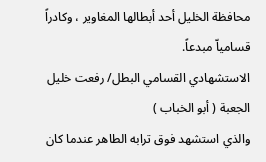محافظة الخليل أحد أبطالها المغاوير ، وكادراً قسامياّ مبدعاً.
الاستشهادي القسامي البطل/ رفعت خليل الجعبة ( أبو الخباب )
والذي استشهد فوق ترابه الطاهر عندما كان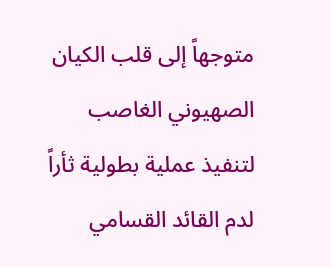متوجهاً إلى قلب الكيان الصهيوني الغاصب لتنفيذ عملية بطولية ثأراً لدم القائد القسامي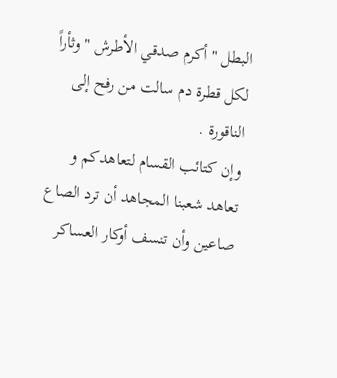البطل " أكرم صدقي الأطرش " وثأراً لكل قطرة دم سالت من رفح إلى الناقورة .
وإن كتائب القسام لتعاهدكم و تعاهد شعبنا المجاهد أن ترد الصاع صاعين وأن تنسف أوكار العساكر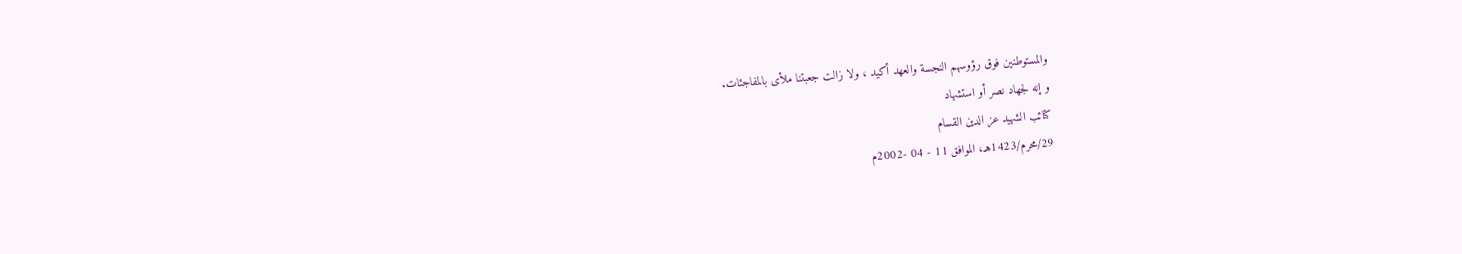والمستوطنين فوق رؤوسهم النجسة والعهد أكيد ، ولا زالت جعبتنا ملأى بالمفاجئات.
و إنه لجهاد نصر أو استشهاد
كتائب الشهيد عز الدين القسام
29/محرم/1423هـ، الموافق 11 - 04 -2002م